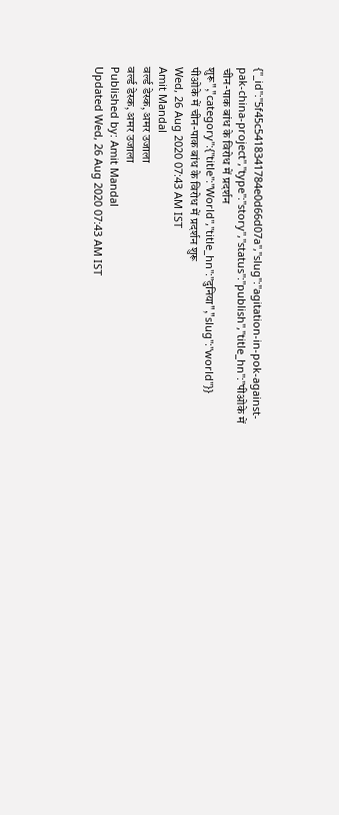{"_id":"5f45c5418341784e0d66d07a","slug":"agitation-in-pok-against-pak-china-project","type":"story","status":"publish","title_hn":"पीओके में चीन-पाक बांध के विरोध में प्रदर्शन शुरू","category":{"title":"World","title_hn":"दुनिया","slug":"world"}}
पीओके में चीन-पाक बांध के विरोध में प्रदर्शन शुरू
Wed, 26 Aug 2020 07:43 AM IST
Amit Mandal
वर्ल्ड डेस्क, अमर उजाला
वर्ल्ड डेस्क, अमर उजाला
Published by: Amit Mandal
Updated Wed, 26 Aug 2020 07:43 AM IST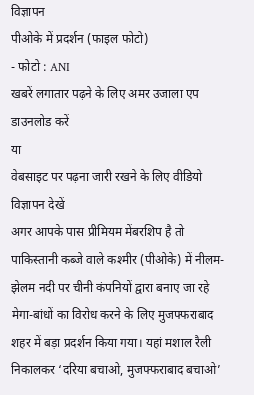विज्ञापन
पीओके में प्रदर्शन (फाइल फोटो)
- फोटो : ANI
खबरें लगातार पढ़ने के लिए अमर उजाला एप डाउनलोड करें
या
वेबसाइट पर पढ़ना जारी रखने के लिए वीडियो विज्ञापन देखें
अगर आपके पास प्रीमियम मेंबरशिप है तो
पाकिस्तानी कब्जे वाले कश्मीर (पीओके) में नीलम-झेलम नदी पर चीनी कंपनियों द्वारा बनाए जा रहे मेगा-बांधों का विरोध करने के लिए मुजफ्फराबाद शहर में बड़ा प्रदर्शन किया गया। यहां मशाल रैली निकालकर ‘दरिया बचाओ, मुजफ्फराबाद बचाओ’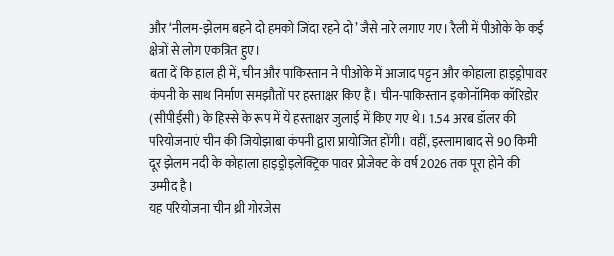और ‘नीलम-झेलम बहने दो हमको जिंदा रहने दो’ जैसे नारे लगाए गए। रैली में पीओके के कई क्षेत्रों से लोग एकत्रित हुए।
बता दें कि हाल ही में, चीन और पाकिस्तान ने पीओके में आजाद पट्टन और कोहाला हाइड्रोपावर कंपनी के साथ निर्माण समझौतों पर हस्ताक्षर किए हैं। चीन-पाकिस्तान इकोनॉमिक कॉरिडोर (सीपीईसी) के हिस्से के रूप में ये हस्ताक्षर जुलाई में किए गए थे। 1.54 अरब डॉलर की परियोजनाएं चीन की जियोझाबा कंपनी द्वारा प्रायोजित होंगी। वहीं, इस्लामाबाद से 90 किमी दूर झेलम नदी के कोहाला हाइड्रोइलेक्ट्रिक पावर प्रोजेक्ट के वर्ष 2026 तक पूरा होने की उम्मीद है।
यह परियोजना चीन थ्री गोरजेस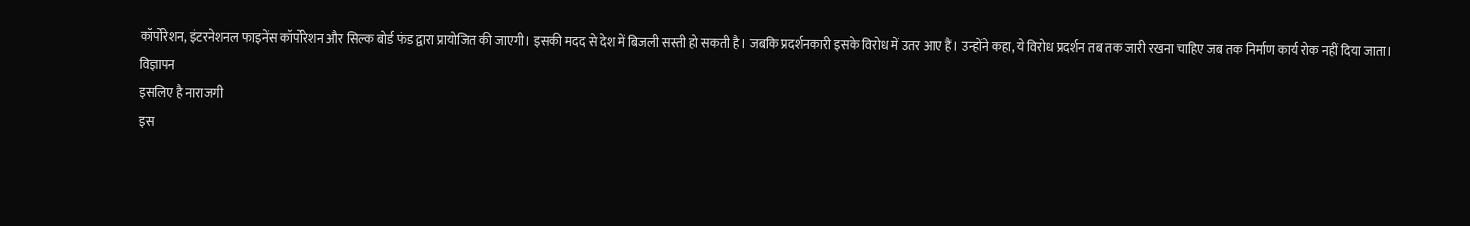कॉर्पोरेशन, इंटरनेशनल फाइनेंस कॉर्पोरेशन और सिल्क बोर्ड फंड द्वारा प्रायोजित की जाएगी। इसकी मदद से देश में बिजली सस्ती हो सकती है। जबकि प्रदर्शनकारी इसके विरोध में उतर आए हैं। उन्होंने कहा, ये विरोध प्रदर्शन तब तक जारी रखना चाहिए जब तक निर्माण कार्य रोक नहीं दिया जाता।
विज्ञापन
इसलिए है नाराजगी
इस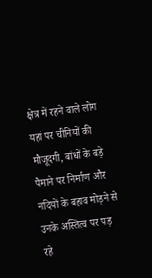क्षेत्र में रहने वाले लोग यहां पर चीनियों की मौजूदगी, बांधों के बड़े पैमाने पर निर्माण और नदियों के बहाव मोड़ने से उनके अस्तित्व पर पड़ रहे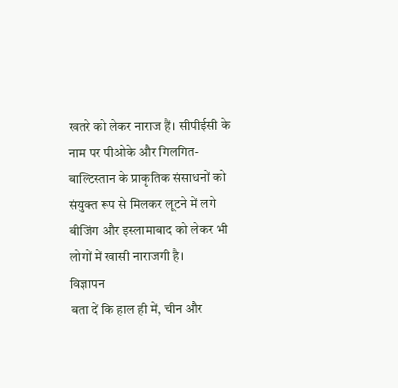खतरे को लेकर नाराज हैं। सीपीईसी के नाम पर पीओके और गिलगित-बाल्टिस्तान के प्राकृतिक संसाधनों को संयुक्त रूप से मिलकर लूटने में लगे बीजिंग और इस्लामाबाद को लेकर भी लोगों में खासी नाराजगी है।
विज्ञापन
बता दें कि हाल ही में, चीन और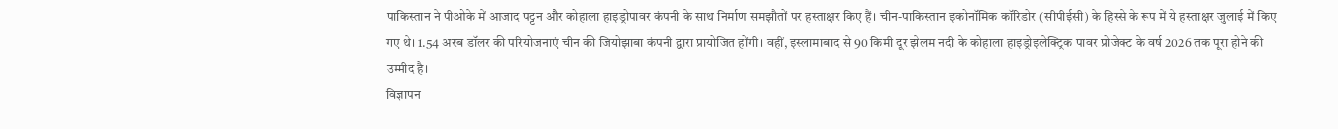पाकिस्तान ने पीओके में आजाद पट्टन और कोहाला हाइड्रोपावर कंपनी के साथ निर्माण समझौतों पर हस्ताक्षर किए हैं। चीन-पाकिस्तान इकोनॉमिक कॉरिडोर (सीपीईसी) के हिस्से के रूप में ये हस्ताक्षर जुलाई में किए गए थे। 1.54 अरब डॉलर की परियोजनाएं चीन की जियोझाबा कंपनी द्वारा प्रायोजित होंगी। वहीं, इस्लामाबाद से 90 किमी दूर झेलम नदी के कोहाला हाइड्रोइलेक्ट्रिक पावर प्रोजेक्ट के वर्ष 2026 तक पूरा होने की उम्मीद है।
विज्ञापन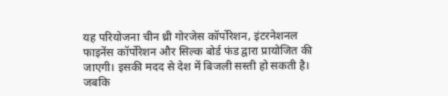यह परियोजना चीन थ्री गोरजेस कॉर्पोरेशन, इंटरनेशनल फाइनेंस कॉर्पोरेशन और सिल्क बोर्ड फंड द्वारा प्रायोजित की जाएगी। इसकी मदद से देश में बिजली सस्ती हो सकती है। जबकि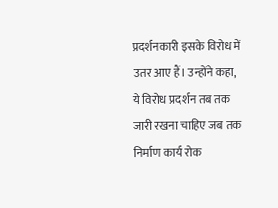प्रदर्शनकारी इसके विरोध में उतर आए हैं। उन्होंने कहा, ये विरोध प्रदर्शन तब तक जारी रखना चाहिए जब तक निर्माण कार्य रोक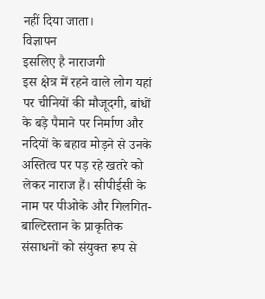नहीं दिया जाता।
विज्ञापन
इसलिए है नाराजगी
इस क्षेत्र में रहने वाले लोग यहां पर चीनियों की मौजूदगी, बांधों के बड़े पैमाने पर निर्माण और नदियों के बहाव मोड़ने से उनके अस्तित्व पर पड़ रहे खतरे को लेकर नाराज हैं। सीपीईसी के नाम पर पीओके और गिलगित-बाल्टिस्तान के प्राकृतिक संसाधनों को संयुक्त रूप से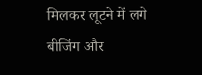मिलकर लूटने में लगे बीजिंग और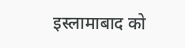इस्लामाबाद को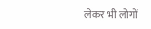लेकर भी लोगों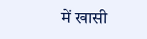में खासी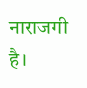नाराजगी है।